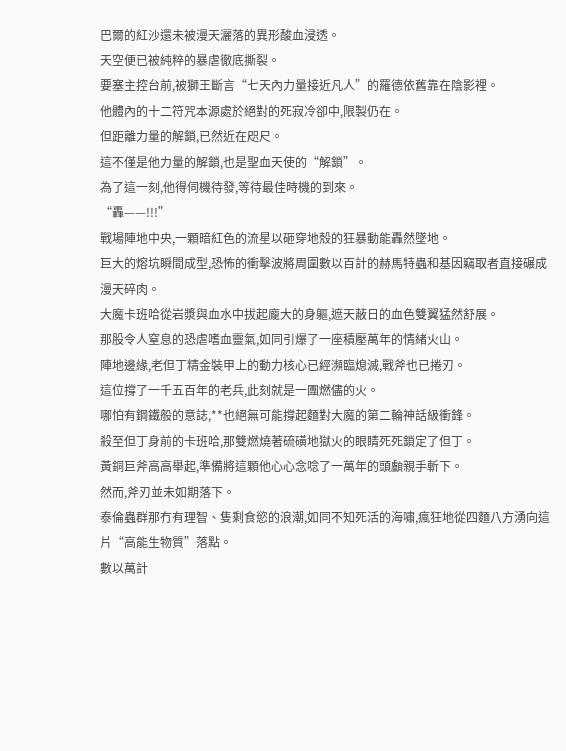巴爾的紅沙還未被漫天灑落的異形酸血浸透。
天空便已被純粹的暴虐徹底撕裂。
要塞主控台前,被獅王斷言“七天內力量接近凡人”的羅德依舊靠在陰影裡。
他體內的十二符咒本源處於絕對的死寂冷卻中,限製仍在。
但距離力量的解鎖,已然近在咫尺。
這不僅是他力量的解鎖,也是聖血天使的“解鎖”。
為了這一刻,他得伺機待發,等待最佳時機的到來。
“轟——!!!”
戰場陣地中央,一顆暗紅色的流星以砸穿地殼的狂暴動能轟然墜地。
巨大的熔坑瞬間成型,恐怖的衝擊波將周圍數以百計的赫馬特蟲和基因竊取者直接碾成漫天碎肉。
大魔卡班哈從岩漿與血水中拔起龐大的身軀,遮天蔽日的血色雙翼猛然舒展。
那股令人窒息的恐虐嗜血靈氣,如同引爆了一座積壓萬年的情緒火山。
陣地邊緣,老但丁精金裝甲上的動力核心已經瀕臨熄滅,戰斧也已捲刃。
這位撐了一千五百年的老兵,此刻就是一團燃儘的火。
哪怕有鋼鐵般的意誌,**也絕無可能撐起麵對大魔的第二輪神話級衝鋒。
殺至但丁身前的卡班哈,那雙燃燒著硫磺地獄火的眼睛死死鎖定了但丁。
黃銅巨斧高高舉起,準備將這顆他心心念唸了一萬年的頭顱親手斬下。
然而,斧刃並未如期落下。
泰倫蟲群那冇有理智、隻剩食慾的浪潮,如同不知死活的海嘯,瘋狂地從四麵八方湧向這片“高能生物質”落點。
數以萬計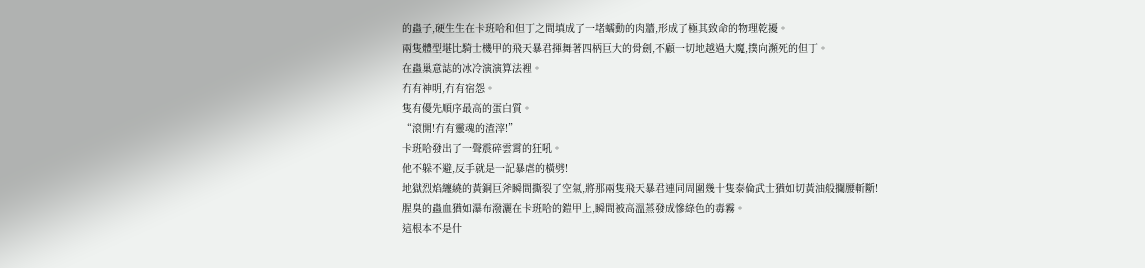的蟲子,硬生生在卡班哈和但丁之間填成了一堵蠕動的肉牆,形成了極其致命的物理乾擾。
兩隻體型堪比騎士機甲的飛天暴君揮舞著四柄巨大的骨劍,不顧一切地越過大魔,撲向瀕死的但丁。
在蟲巢意誌的冰冷演演算法裡。
冇有神明,冇有宿怨。
隻有優先順序最高的蛋白質。
“滾開!冇有靈魂的渣滓!”
卡班哈發出了一聲震碎雲霄的狂吼。
他不躲不避,反手就是一記暴虐的橫劈!
地獄烈焰纏繞的黃銅巨斧瞬間撕裂了空氣,將那兩隻飛天暴君連同周圍幾十隻泰倫武士猶如切黃油般攔腰斬斷!
腥臭的蟲血猶如瀑布潑灑在卡班哈的鎧甲上,瞬間被高溫蒸發成慘綠色的毒霧。
這根本不是什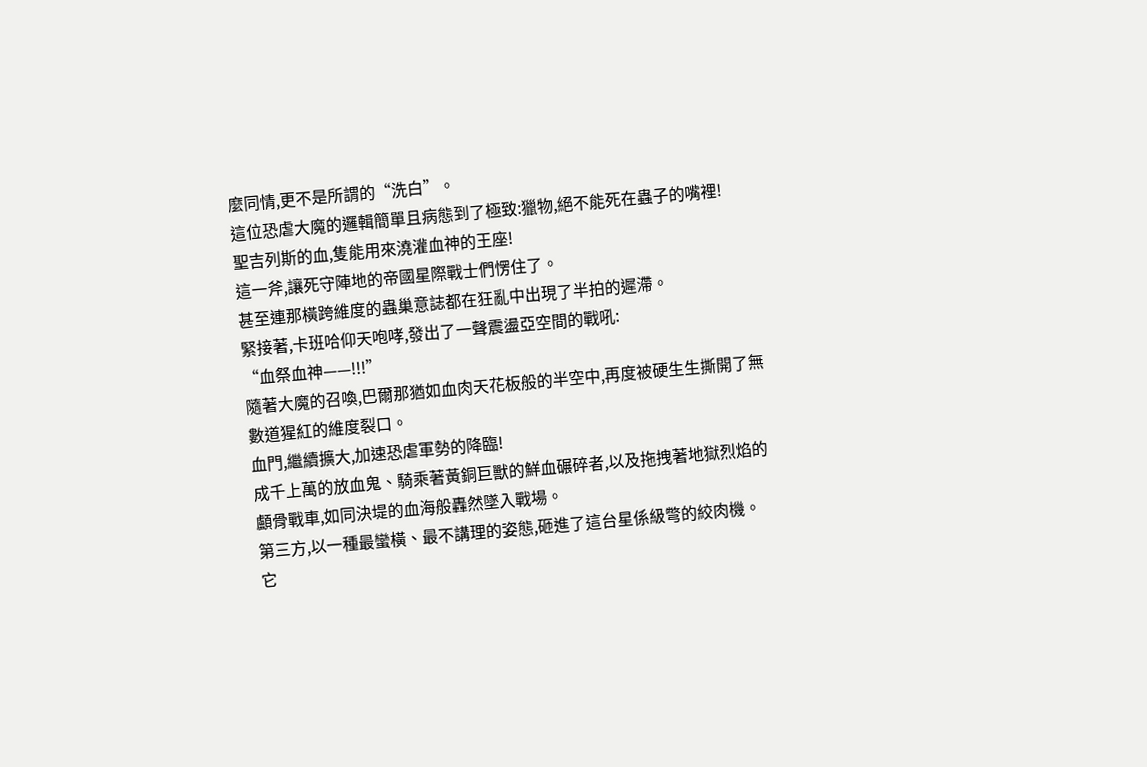麼同情,更不是所謂的“洗白”。
這位恐虐大魔的邏輯簡單且病態到了極致:獵物,絕不能死在蟲子的嘴裡!
聖吉列斯的血,隻能用來澆灌血神的王座!
這一斧,讓死守陣地的帝國星際戰士們愣住了。
甚至連那橫跨維度的蟲巢意誌都在狂亂中出現了半拍的遲滯。
緊接著,卡班哈仰天咆哮,發出了一聲震盪亞空間的戰吼:
“血祭血神——!!!”
隨著大魔的召喚,巴爾那猶如血肉天花板般的半空中,再度被硬生生撕開了無數道猩紅的維度裂口。
血門,繼續擴大,加速恐虐軍勢的降臨!
成千上萬的放血鬼、騎乘著黃銅巨獸的鮮血碾碎者,以及拖拽著地獄烈焰的顱骨戰車,如同決堤的血海般轟然墜入戰場。
第三方,以一種最蠻橫、最不講理的姿態,砸進了這台星係級彆的絞肉機。
它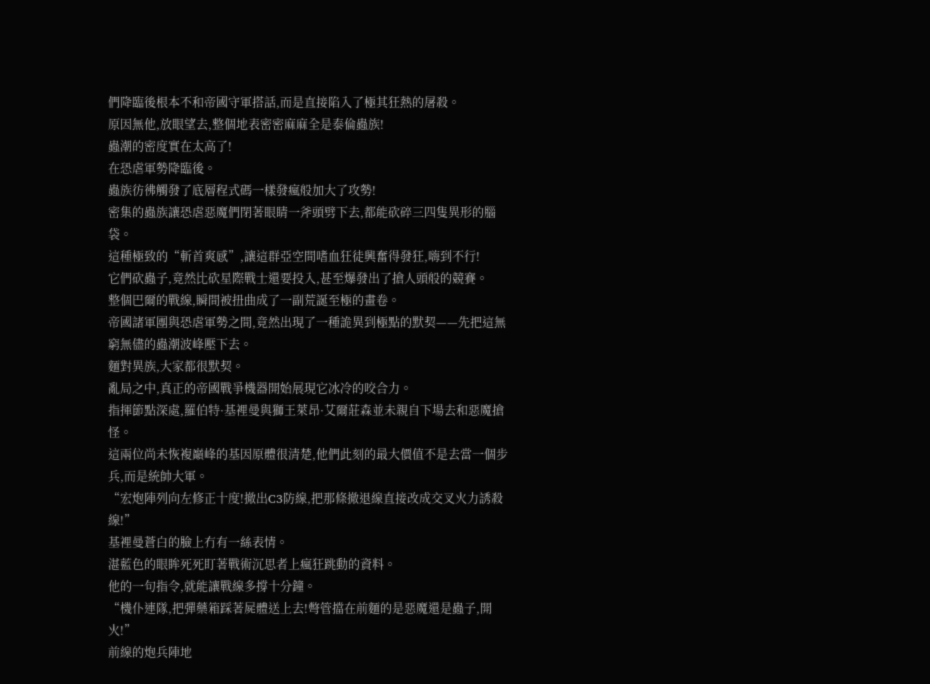們降臨後根本不和帝國守軍搭話,而是直接陷入了極其狂熱的屠殺。
原因無他,放眼望去,整個地表密密麻麻全是泰倫蟲族!
蟲潮的密度實在太高了!
在恐虐軍勢降臨後。
蟲族彷彿觸發了底層程式碼一樣發瘋般加大了攻勢!
密集的蟲族讓恐虐惡魔們閉著眼睛一斧頭劈下去,都能砍碎三四隻異形的腦袋。
這種極致的“斬首爽感”,讓這群亞空間嗜血狂徒興奮得發狂,嗨到不行!
它們砍蟲子,竟然比砍星際戰士還要投入,甚至爆發出了搶人頭般的競賽。
整個巴爾的戰線,瞬間被扭曲成了一副荒誕至極的畫卷。
帝國諸軍團與恐虐軍勢之間,竟然出現了一種詭異到極點的默契——先把這無窮無儘的蟲潮波峰壓下去。
麵對異族,大家都很默契。
亂局之中,真正的帝國戰爭機器開始展現它冰冷的咬合力。
指揮節點深處,羅伯特·基裡曼與獅王萊昂·艾爾莊森並未親自下場去和惡魔搶怪。
這兩位尚未恢複巔峰的基因原體很清楚,他們此刻的最大價值不是去當一個步兵,而是統帥大軍。
“宏炮陣列向左修正十度!撤出C3防線,把那條撤退線直接改成交叉火力誘殺線!”
基裡曼蒼白的臉上冇有一絲表情。
湛藍色的眼眸死死盯著戰術沉思者上瘋狂跳動的資料。
他的一句指令,就能讓戰線多撐十分鐘。
“機仆連隊,把彈藥箱踩著屍體送上去!彆管擋在前麵的是惡魔還是蟲子,開火!”
前線的炮兵陣地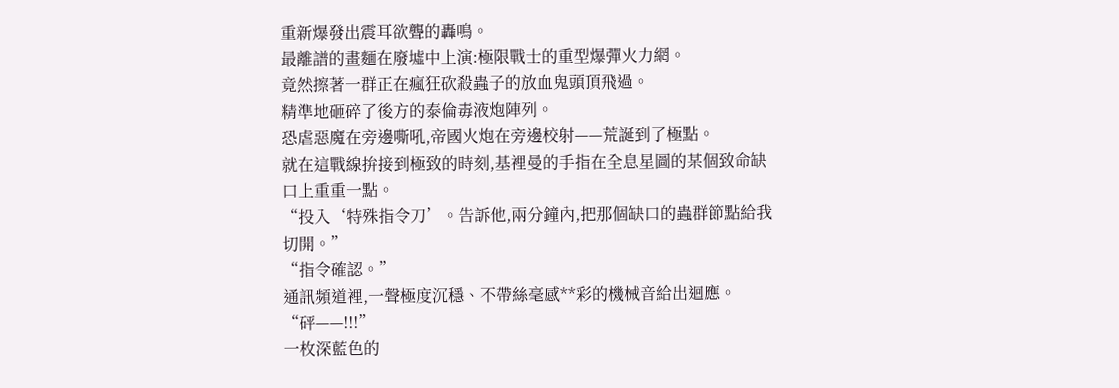重新爆發出震耳欲聾的轟鳴。
最離譜的畫麵在廢墟中上演:極限戰士的重型爆彈火力網。
竟然擦著一群正在瘋狂砍殺蟲子的放血鬼頭頂飛過。
精準地砸碎了後方的泰倫毒液炮陣列。
恐虐惡魔在旁邊嘶吼,帝國火炮在旁邊校射——荒誕到了極點。
就在這戰線拚接到極致的時刻,基裡曼的手指在全息星圖的某個致命缺口上重重一點。
“投入‘特殊指令刀’。告訴他,兩分鐘內,把那個缺口的蟲群節點給我切開。”
“指令確認。”
通訊頻道裡,一聲極度沉穩、不帶絲毫感**彩的機械音給出迴應。
“砰——!!!”
一枚深藍色的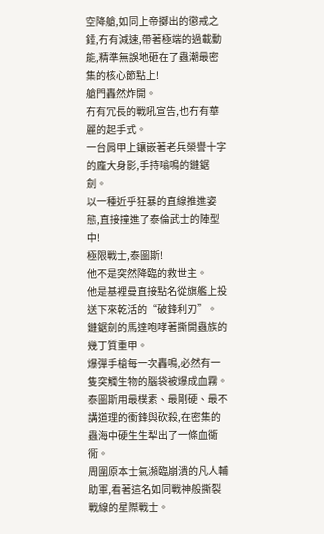空降艙,如同上帝擲出的懲戒之錘,冇有減速,帶著極端的過載動能,精準無誤地砸在了蟲潮最密集的核心節點上!
艙門轟然炸開。
冇有冗長的戰吼宣告,也冇有華麗的起手式。
一台肩甲上鑲嵌著老兵榮譽十字的龐大身影,手持嗡鳴的鏈鋸劍。
以一種近乎狂暴的直線推進姿態,直接撞進了泰倫武士的陣型中!
極限戰士,泰圖斯!
他不是突然降臨的救世主。
他是基裡曼直接點名從旗艦上投送下來乾活的“破鋒利刃”。
鏈鋸劍的馬達咆哮著撕開蟲族的幾丁質重甲。
爆彈手槍每一次轟鳴,必然有一隻突觸生物的腦袋被爆成血霧。
泰圖斯用最樸素、最剛硬、最不講道理的衝鋒與砍殺,在密集的蟲海中硬生生犁出了一條血衚衕。
周圍原本士氣瀕臨崩潰的凡人輔助軍,看著這名如同戰神般撕裂戰線的星際戰士。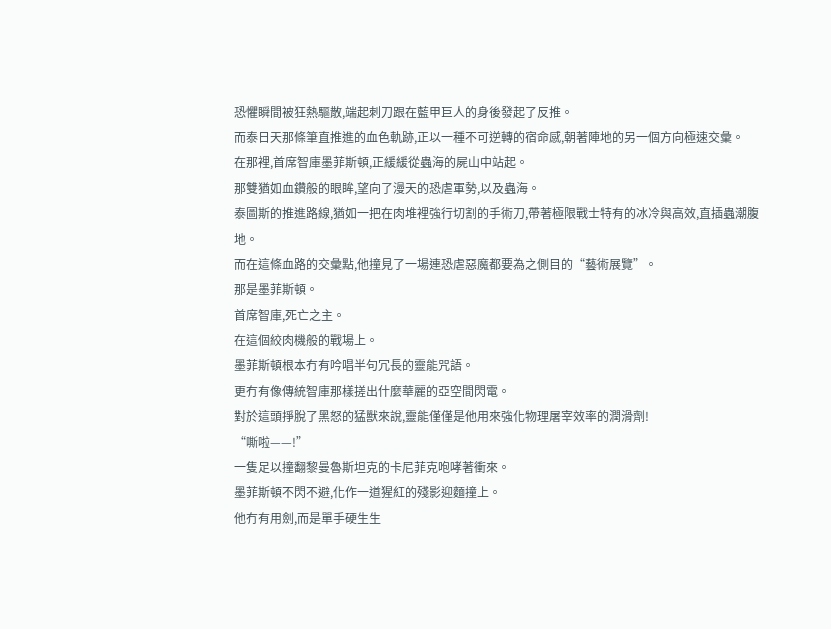恐懼瞬間被狂熱驅散,端起刺刀跟在藍甲巨人的身後發起了反推。
而泰日天那條筆直推進的血色軌跡,正以一種不可逆轉的宿命感,朝著陣地的另一個方向極速交彙。
在那裡,首席智庫墨菲斯頓,正緩緩從蟲海的屍山中站起。
那雙猶如血鑽般的眼眸,望向了漫天的恐虐軍勢,以及蟲海。
泰圖斯的推進路線,猶如一把在肉堆裡強行切割的手術刀,帶著極限戰士特有的冰冷與高效,直插蟲潮腹地。
而在這條血路的交彙點,他撞見了一場連恐虐惡魔都要為之側目的“藝術展覽”。
那是墨菲斯頓。
首席智庫,死亡之主。
在這個絞肉機般的戰場上。
墨菲斯頓根本冇有吟唱半句冗長的靈能咒語。
更冇有像傳統智庫那樣搓出什麼華麗的亞空間閃電。
對於這頭掙脫了黑怒的猛獸來說,靈能僅僅是他用來強化物理屠宰效率的潤滑劑!
“嘶啦——!”
一隻足以撞翻黎曼魯斯坦克的卡尼菲克咆哮著衝來。
墨菲斯頓不閃不避,化作一道猩紅的殘影迎麵撞上。
他冇有用劍,而是單手硬生生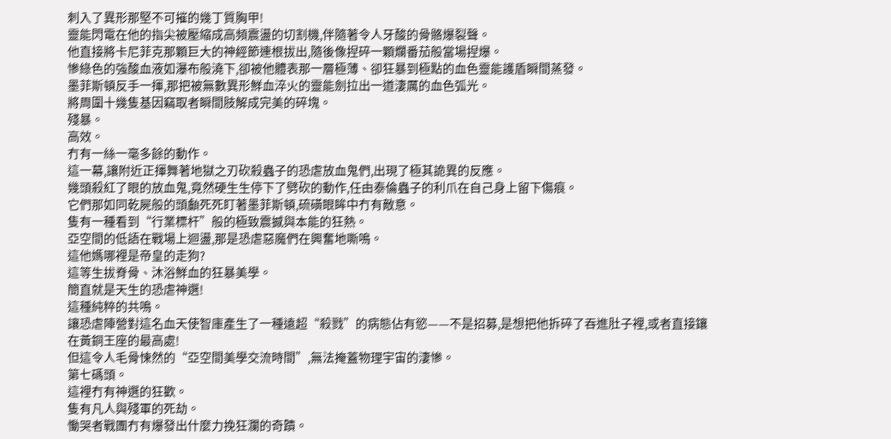刺入了異形那堅不可摧的幾丁質胸甲!
靈能閃電在他的指尖被壓縮成高頻震盪的切割機,伴隨著令人牙酸的骨骼爆裂聲。
他直接將卡尼菲克那顆巨大的神經節連根拔出,隨後像捏碎一顆爛番茄般當場捏爆。
慘綠色的強酸血液如瀑布般澆下,卻被他體表那一層極薄、卻狂暴到極點的血色靈能護盾瞬間蒸發。
墨菲斯頓反手一揮,那把被無數異形鮮血淬火的靈能劍拉出一道淒厲的血色弧光。
將周圍十幾隻基因竊取者瞬間肢解成完美的碎塊。
殘暴。
高效。
冇有一絲一毫多餘的動作。
這一幕,讓附近正揮舞著地獄之刃砍殺蟲子的恐虐放血鬼們,出現了極其詭異的反應。
幾頭殺紅了眼的放血鬼,竟然硬生生停下了劈砍的動作,任由泰倫蟲子的利爪在自己身上留下傷痕。
它們那如同乾屍般的頭顱死死盯著墨菲斯頓,硫磺眼眸中冇有敵意。
隻有一種看到“行業標杆”般的極致震撼與本能的狂熱。
亞空間的低語在戰場上迴盪,那是恐虐惡魔們在興奮地嘶鳴。
這他媽哪裡是帝皇的走狗?
這等生拔脊骨、沐浴鮮血的狂暴美學。
簡直就是天生的恐虐神選!
這種純粹的共鳴。
讓恐虐陣營對這名血天使智庫產生了一種遠超“殺戮”的病態佔有慾——不是招募,是想把他拆碎了吞進肚子裡,或者直接鑲在黃銅王座的最高處!
但這令人毛骨悚然的“亞空間美學交流時間”,無法掩蓋物理宇宙的淒慘。
第七碼頭。
這裡冇有神選的狂歡。
隻有凡人與殘軍的死劫。
慟哭者戰團冇有爆發出什麼力挽狂瀾的奇蹟。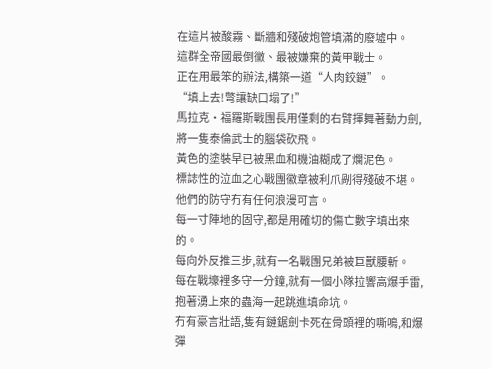在這片被酸霧、斷牆和殘破炮管填滿的廢墟中。
這群全帝國最倒黴、最被嫌棄的黃甲戰士。
正在用最笨的辦法,構築一道“人肉鉸鏈”。
“填上去!彆讓缺口塌了!”
馬拉克·福羅斯戰團長用僅剩的右臂揮舞著動力劍,將一隻泰倫武士的腦袋砍飛。
黃色的塗裝早已被黑血和機油糊成了爛泥色。
標誌性的泣血之心戰團徽章被利爪剮得殘破不堪。
他們的防守冇有任何浪漫可言。
每一寸陣地的固守,都是用確切的傷亡數字填出來的。
每向外反推三步,就有一名戰團兄弟被巨獸腰斬。
每在戰壕裡多守一分鐘,就有一個小隊拉響高爆手雷,抱著湧上來的蟲海一起跳進填命坑。
冇有豪言壯語,隻有鏈鋸劍卡死在骨頭裡的嘶鳴,和爆彈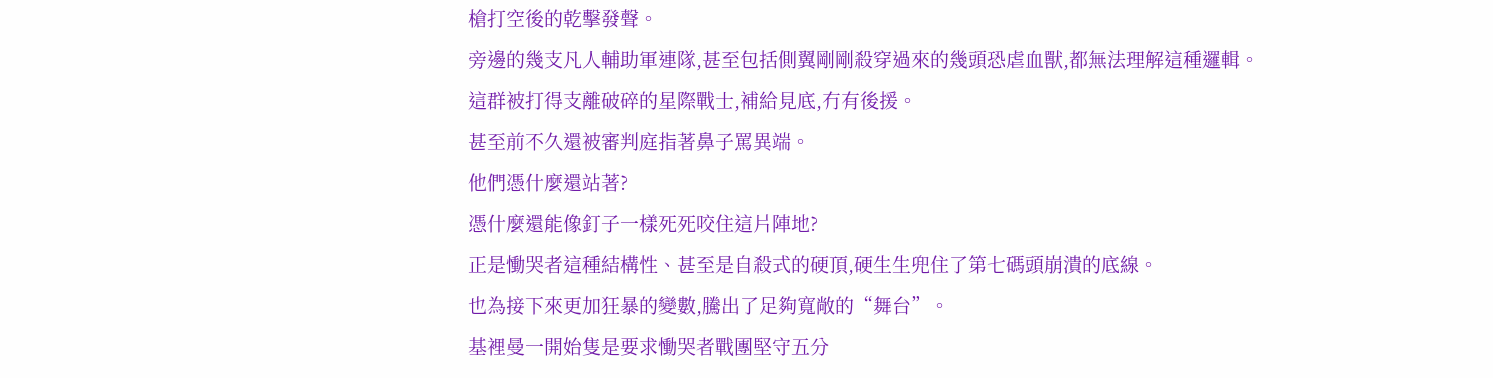槍打空後的乾擊發聲。
旁邊的幾支凡人輔助軍連隊,甚至包括側翼剛剛殺穿過來的幾頭恐虐血獸,都無法理解這種邏輯。
這群被打得支離破碎的星際戰士,補給見底,冇有後援。
甚至前不久還被審判庭指著鼻子罵異端。
他們憑什麼還站著?
憑什麼還能像釘子一樣死死咬住這片陣地?
正是慟哭者這種結構性、甚至是自殺式的硬頂,硬生生兜住了第七碼頭崩潰的底線。
也為接下來更加狂暴的變數,騰出了足夠寬敞的“舞台”。
基裡曼一開始隻是要求慟哭者戰團堅守五分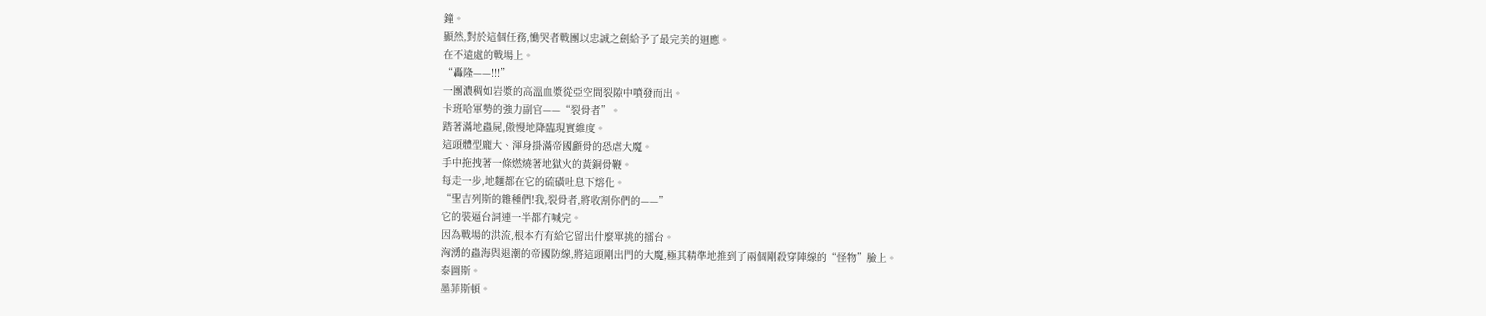鐘。
顯然,對於這個任務,慟哭者戰團以忠誠之劍給予了最完美的迴應。
在不遠處的戰場上。
“轟隆——!!!”
一團濃稠如岩漿的高溫血漿從亞空間裂隙中噴發而出。
卡班哈軍勢的強力副官——“裂骨者”。
踏著滿地蟲屍,傲慢地降臨現實維度。
這頭體型龐大、渾身掛滿帝國顱骨的恐虐大魔。
手中拖拽著一條燃燒著地獄火的黃銅骨鞭。
每走一步,地麵都在它的硫磺吐息下熔化。
“聖吉列斯的雜種們!我,裂骨者,將收割你們的——”
它的裝逼台詞連一半都冇喊完。
因為戰場的洪流,根本冇有給它留出什麼單挑的擂台。
洶湧的蟲海與退潮的帝國防線,將這頭剛出門的大魔,極其精準地推到了兩個剛殺穿陣線的“怪物”臉上。
泰圖斯。
墨菲斯頓。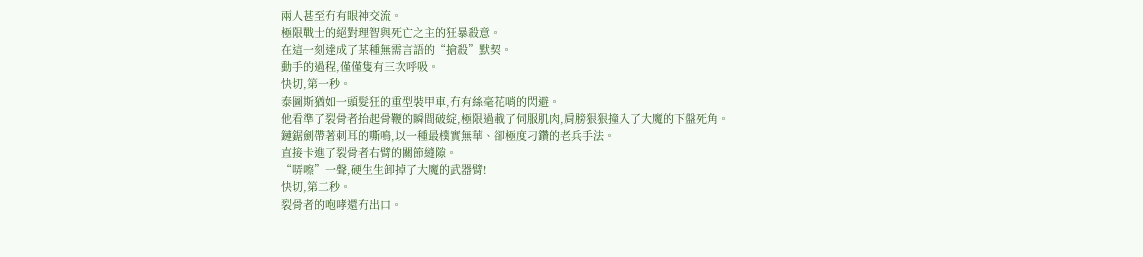兩人甚至冇有眼神交流。
極限戰士的絕對理智與死亡之主的狂暴殺意。
在這一刻達成了某種無需言語的“搶殺”默契。
動手的過程,僅僅隻有三次呼吸。
快切,第一秒。
泰圖斯猶如一頭髮狂的重型裝甲車,冇有絲毫花哨的閃避。
他看準了裂骨者抬起骨鞭的瞬間破綻,極限過載了伺服肌肉,肩膀狠狠撞入了大魔的下盤死角。
鏈鋸劍帶著刺耳的嘶鳴,以一種最樸實無華、卻極度刁鑽的老兵手法。
直接卡進了裂骨者右臂的關節縫隙。
“哢嚓”一聲,硬生生卸掉了大魔的武器臂!
快切,第二秒。
裂骨者的咆哮還冇出口。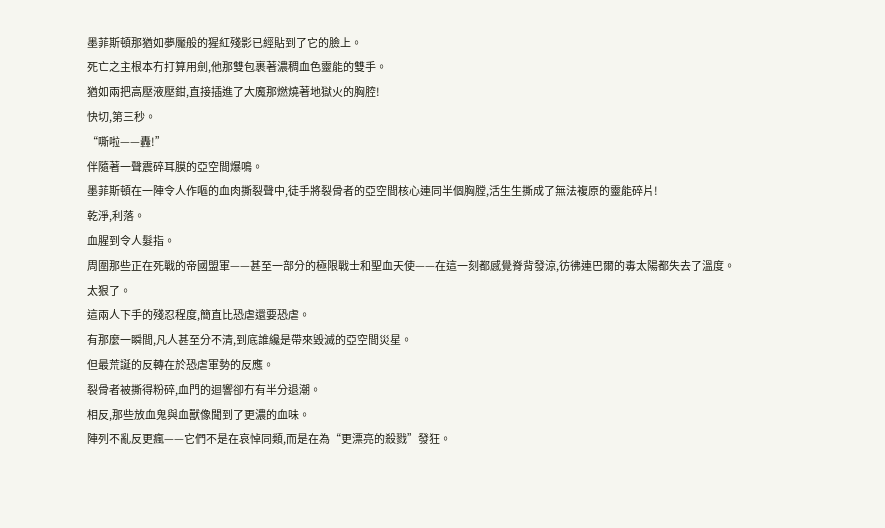墨菲斯頓那猶如夢魘般的猩紅殘影已經貼到了它的臉上。
死亡之主根本冇打算用劍,他那雙包裹著濃稠血色靈能的雙手。
猶如兩把高壓液壓鉗,直接插進了大魔那燃燒著地獄火的胸腔!
快切,第三秒。
“嘶啦——轟!”
伴隨著一聲震碎耳膜的亞空間爆鳴。
墨菲斯頓在一陣令人作嘔的血肉撕裂聲中,徒手將裂骨者的亞空間核心連同半個胸膛,活生生撕成了無法複原的靈能碎片!
乾淨,利落。
血腥到令人髮指。
周圍那些正在死戰的帝國盟軍——甚至一部分的極限戰士和聖血天使——在這一刻都感覺脊背發涼,彷彿連巴爾的毒太陽都失去了溫度。
太狠了。
這兩人下手的殘忍程度,簡直比恐虐還要恐虐。
有那麼一瞬間,凡人甚至分不清,到底誰纔是帶來毀滅的亞空間災星。
但最荒誕的反轉在於恐虐軍勢的反應。
裂骨者被撕得粉碎,血門的迴響卻冇有半分退潮。
相反,那些放血鬼與血獸像聞到了更濃的血味。
陣列不亂反更瘋——它們不是在哀悼同類,而是在為“更漂亮的殺戮”發狂。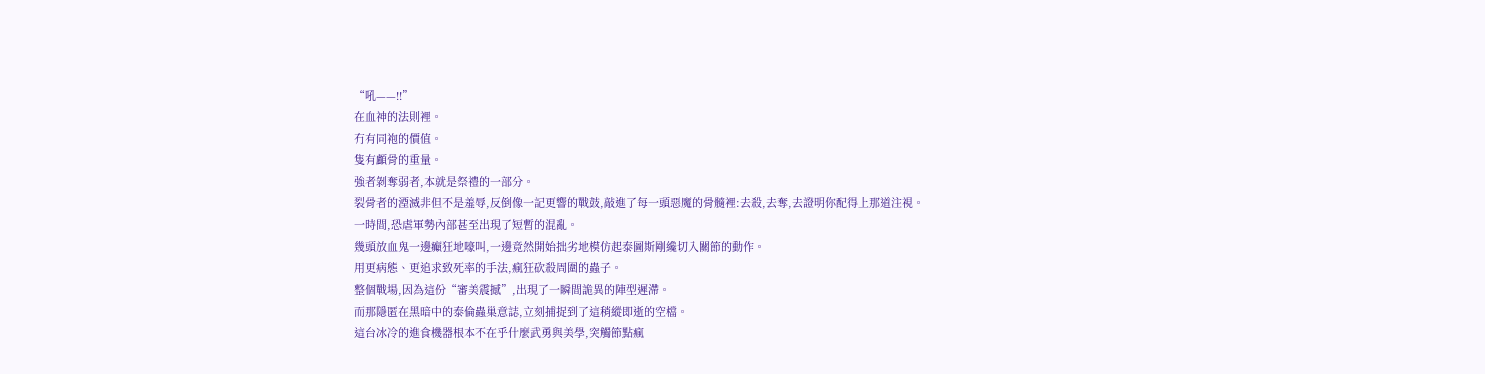“吼——!!”
在血神的法則裡。
冇有同袍的價值。
隻有顱骨的重量。
強者剝奪弱者,本就是祭禮的一部分。
裂骨者的湮滅非但不是羞辱,反倒像一記更響的戰鼓,敲進了每一頭惡魔的骨髓裡:去殺,去奪,去證明你配得上那道注視。
一時間,恐虐軍勢內部甚至出現了短暫的混亂。
幾頭放血鬼一邊癲狂地嚎叫,一邊竟然開始拙劣地模仿起泰圖斯剛纔切入關節的動作。
用更病態、更追求致死率的手法,瘋狂砍殺周圍的蟲子。
整個戰場,因為這份“審美震撼”,出現了一瞬間詭異的陣型遲滯。
而那隱匿在黑暗中的泰倫蟲巢意誌,立刻捕捉到了這稍縱即逝的空檔。
這台冰冷的進食機器根本不在乎什麼武勇與美學,突觸節點瘋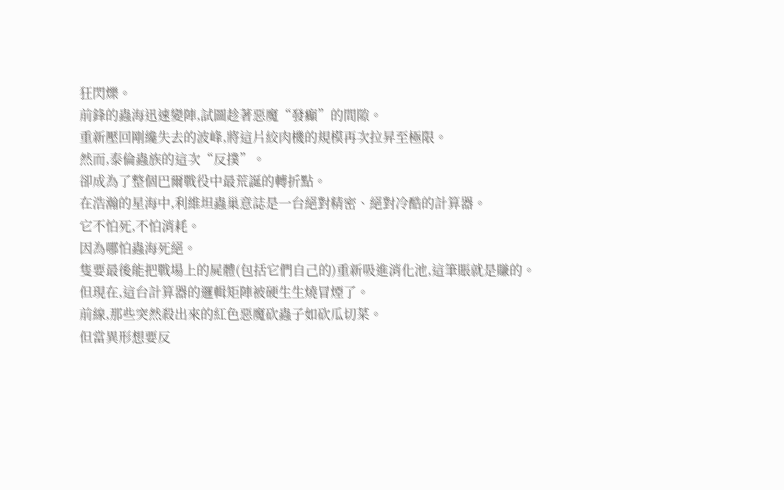狂閃爍。
前鋒的蟲海迅速變陣,試圖趁著惡魔“發癲”的間隙。
重新壓回剛纔失去的波峰,將這片絞肉機的規模再次拉昇至極限。
然而,泰倫蟲族的這次“反撲”。
卻成為了整個巴爾戰役中最荒誕的轉折點。
在浩瀚的星海中,利維坦蟲巢意誌是一台絕對精密、絕對冷酷的計算器。
它不怕死,不怕消耗。
因為哪怕蟲海死絕。
隻要最後能把戰場上的屍體(包括它們自己的)重新吸進消化池,這筆賬就是賺的。
但現在,這台計算器的邏輯矩陣被硬生生燒冒煙了。
前線,那些突然殺出來的紅色惡魔砍蟲子如砍瓜切菜。
但當異形想要反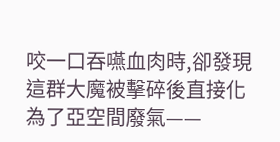咬一口吞嚥血肉時,卻發現這群大魔被擊碎後直接化為了亞空間廢氣——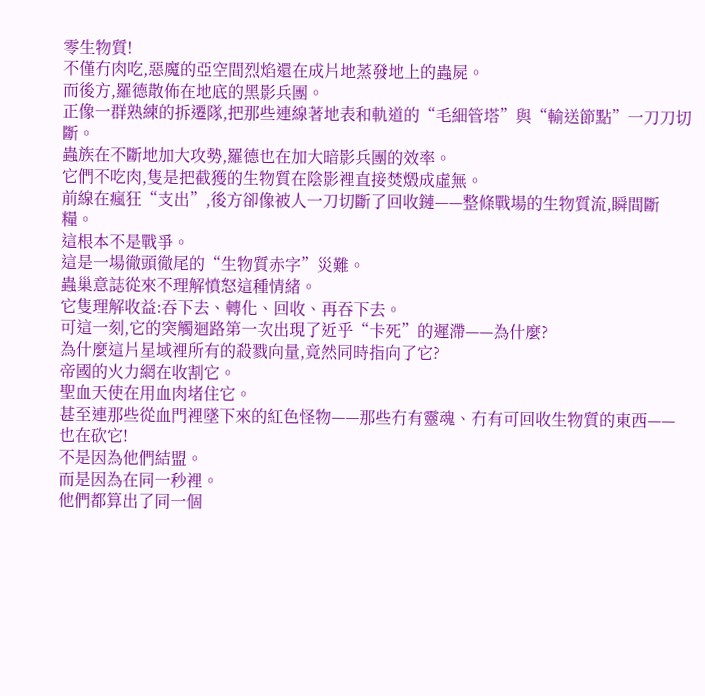零生物質!
不僅冇肉吃,惡魔的亞空間烈焰還在成片地蒸發地上的蟲屍。
而後方,羅德散佈在地底的黑影兵團。
正像一群熟練的拆遷隊,把那些連線著地表和軌道的“毛細管塔”與“輸送節點”一刀刀切斷。
蟲族在不斷地加大攻勢,羅德也在加大暗影兵團的效率。
它們不吃肉,隻是把截獲的生物質在陰影裡直接焚燬成虛無。
前線在瘋狂“支出”,後方卻像被人一刀切斷了回收鏈——整條戰場的生物質流,瞬間斷糧。
這根本不是戰爭。
這是一場徹頭徹尾的“生物質赤字”災難。
蟲巢意誌從來不理解憤怒這種情緒。
它隻理解收益:吞下去、轉化、回收、再吞下去。
可這一刻,它的突觸迴路第一次出現了近乎“卡死”的遲滯——為什麼?
為什麼這片星域裡所有的殺戮向量,竟然同時指向了它?
帝國的火力網在收割它。
聖血天使在用血肉堵住它。
甚至連那些從血門裡墜下來的紅色怪物——那些冇有靈魂、冇有可回收生物質的東西——也在砍它!
不是因為他們結盟。
而是因為在同一秒裡。
他們都算出了同一個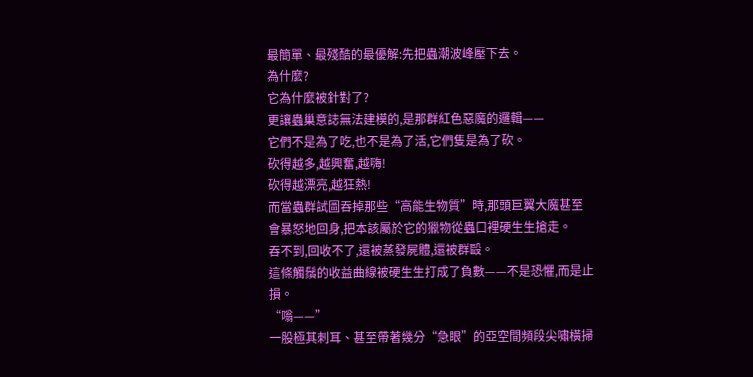最簡單、最殘酷的最優解:先把蟲潮波峰壓下去。
為什麼?
它為什麼被針對了?
更讓蟲巢意誌無法建模的,是那群紅色惡魔的邏輯——
它們不是為了吃,也不是為了活,它們隻是為了砍。
砍得越多,越興奮,越嗨!
砍得越漂亮,越狂熱!
而當蟲群試圖吞掉那些“高能生物質”時,那頭巨翼大魔甚至會暴怒地回身,把本該屬於它的獵物從蟲口裡硬生生搶走。
吞不到,回收不了,還被蒸發屍體,還被群毆。
這條觸鬚的收益曲線被硬生生打成了負數——不是恐懼,而是止損。
“嗡——”
一股極其刺耳、甚至帶著幾分“急眼”的亞空間頻段尖嘯橫掃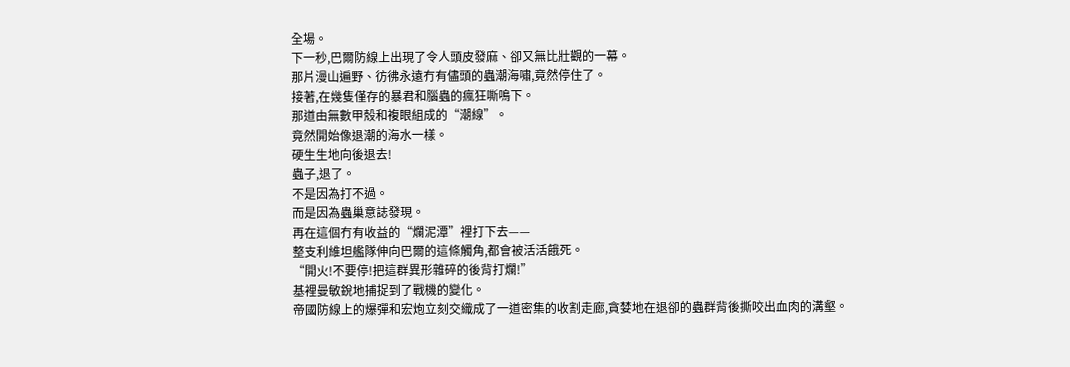全場。
下一秒,巴爾防線上出現了令人頭皮發麻、卻又無比壯觀的一幕。
那片漫山遍野、彷彿永遠冇有儘頭的蟲潮海嘯,竟然停住了。
接著,在幾隻僅存的暴君和腦蟲的瘋狂嘶鳴下。
那道由無數甲殼和複眼組成的“潮線”。
竟然開始像退潮的海水一樣。
硬生生地向後退去!
蟲子,退了。
不是因為打不過。
而是因為蟲巢意誌發現。
再在這個冇有收益的“爛泥潭”裡打下去——
整支利維坦艦隊伸向巴爾的這條觸角,都會被活活餓死。
“開火!不要停!把這群異形雜碎的後背打爛!”
基裡曼敏銳地捕捉到了戰機的變化。
帝國防線上的爆彈和宏炮立刻交織成了一道密集的收割走廊,貪婪地在退卻的蟲群背後撕咬出血肉的溝壑。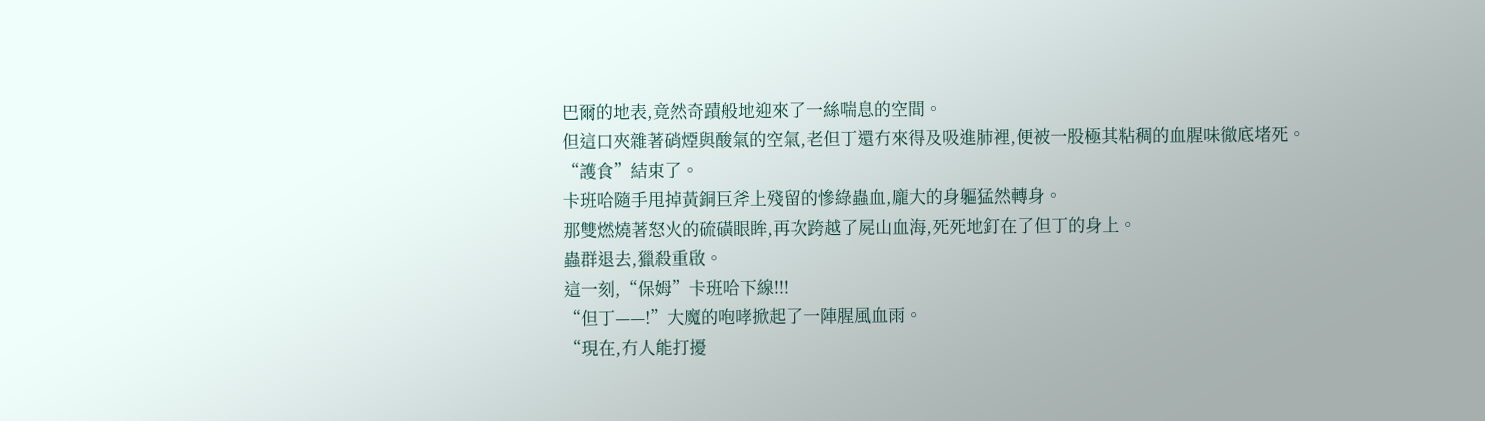巴爾的地表,竟然奇蹟般地迎來了一絲喘息的空間。
但這口夾雜著硝煙與酸氣的空氣,老但丁還冇來得及吸進肺裡,便被一股極其粘稠的血腥味徹底堵死。
“護食”結束了。
卡班哈隨手甩掉黃銅巨斧上殘留的慘綠蟲血,龐大的身軀猛然轉身。
那雙燃燒著怒火的硫磺眼眸,再次跨越了屍山血海,死死地釘在了但丁的身上。
蟲群退去,獵殺重啟。
這一刻,“保姆”卡班哈下線!!!
“但丁——!”大魔的咆哮掀起了一陣腥風血雨。
“現在,冇人能打擾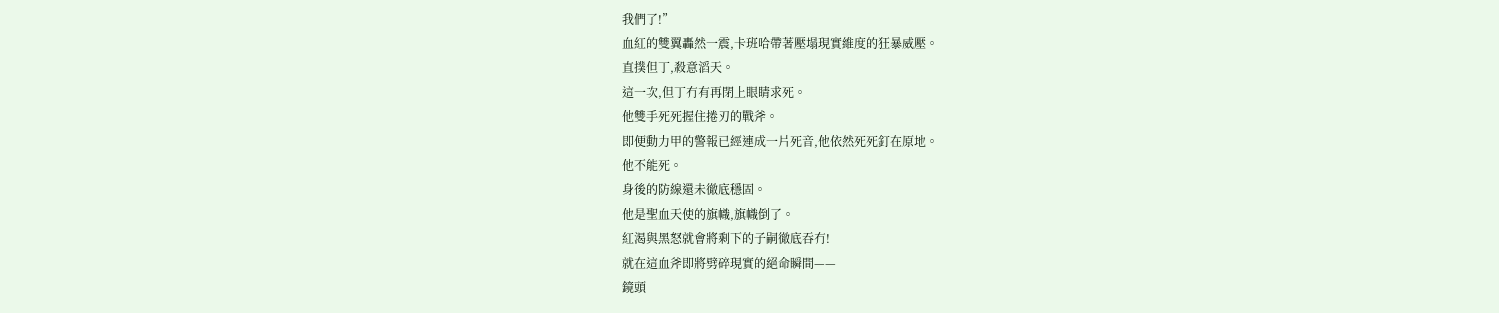我們了!”
血紅的雙翼轟然一震,卡班哈帶著壓塌現實維度的狂暴威壓。
直撲但丁,殺意滔天。
這一次,但丁冇有再閉上眼睛求死。
他雙手死死握住捲刃的戰斧。
即便動力甲的警報已經連成一片死音,他依然死死釘在原地。
他不能死。
身後的防線還未徹底穩固。
他是聖血天使的旗幟,旗幟倒了。
紅渴與黑怒就會將剩下的子嗣徹底吞冇!
就在這血斧即將劈碎現實的絕命瞬間——
鏡頭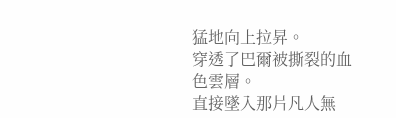猛地向上拉昇。
穿透了巴爾被撕裂的血色雲層。
直接墜入那片凡人無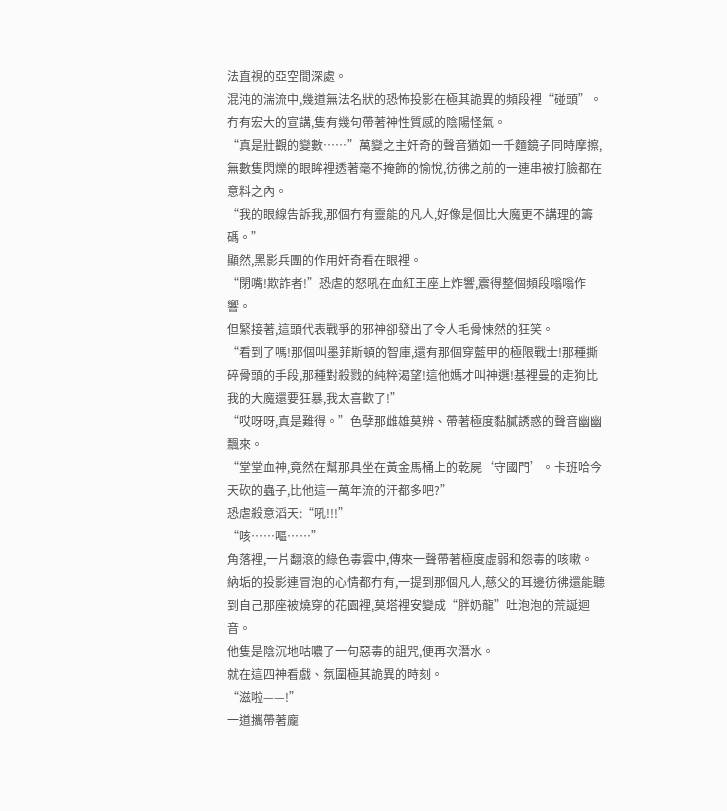法直視的亞空間深處。
混沌的湍流中,幾道無法名狀的恐怖投影在極其詭異的頻段裡“碰頭”。
冇有宏大的宣講,隻有幾句帶著神性質感的陰陽怪氣。
“真是壯觀的變數……”萬變之主奸奇的聲音猶如一千麵鏡子同時摩擦,無數隻閃爍的眼眸裡透著毫不掩飾的愉悅,彷彿之前的一連串被打臉都在意料之內。
“我的眼線告訴我,那個冇有靈能的凡人,好像是個比大魔更不講理的籌碼。”
顯然,黑影兵團的作用奸奇看在眼裡。
“閉嘴!欺詐者!”恐虐的怒吼在血紅王座上炸響,震得整個頻段嗡嗡作響。
但緊接著,這頭代表戰爭的邪神卻發出了令人毛骨悚然的狂笑。
“看到了嗎!那個叫墨菲斯頓的智庫,還有那個穿藍甲的極限戰士!那種撕碎骨頭的手段,那種對殺戮的純粹渴望!這他媽才叫神選!基裡曼的走狗比我的大魔還要狂暴,我太喜歡了!”
“哎呀呀,真是難得。”色孽那雌雄莫辨、帶著極度黏膩誘惑的聲音幽幽飄來。
“堂堂血神,竟然在幫那具坐在黃金馬桶上的乾屍‘守國門’。卡班哈今天砍的蟲子,比他這一萬年流的汗都多吧?”
恐虐殺意滔天:“吼!!!”
“咳……嘔……”
角落裡,一片翻滾的綠色毒雲中,傳來一聲帶著極度虛弱和怨毒的咳嗽。
納垢的投影連冒泡的心情都冇有,一提到那個凡人,慈父的耳邊彷彿還能聽到自己那座被燒穿的花園裡,莫塔裡安變成“胖奶龍”吐泡泡的荒誕迴音。
他隻是陰沉地咕噥了一句惡毒的詛咒,便再次潛水。
就在這四神看戲、氛圍極其詭異的時刻。
“滋啦——!”
一道攜帶著龐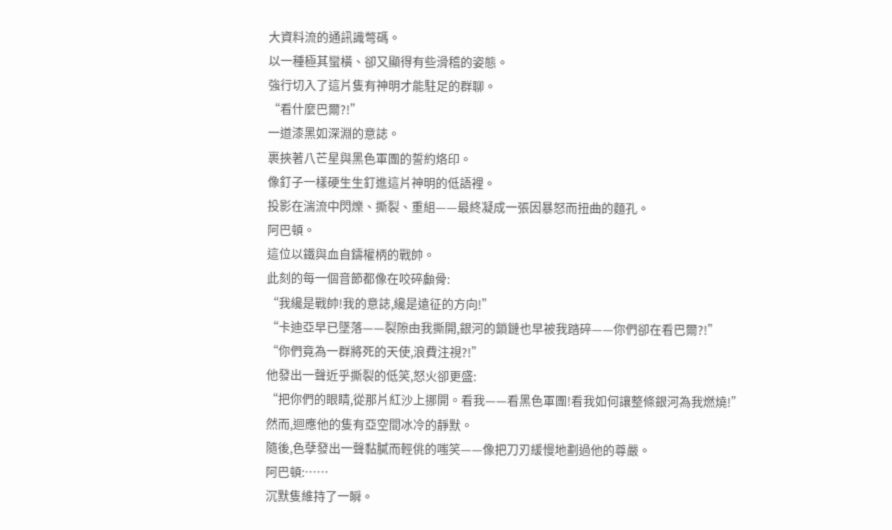大資料流的通訊識彆碼。
以一種極其蠻橫、卻又顯得有些滑稽的姿態。
強行切入了這片隻有神明才能駐足的群聊。
“看什麼巴爾?!”
一道漆黑如深淵的意誌。
裹挾著八芒星與黑色軍團的誓約烙印。
像釘子一樣硬生生釘進這片神明的低語裡。
投影在湍流中閃爍、撕裂、重組——最終凝成一張因暴怒而扭曲的麵孔。
阿巴頓。
這位以鐵與血自鑄權柄的戰帥。
此刻的每一個音節都像在咬碎顱骨:
“我纔是戰帥!我的意誌,纔是遠征的方向!”
“卡迪亞早已墜落——裂隙由我撕開,銀河的鎖鏈也早被我踏碎——你們卻在看巴爾?!”
“你們竟為一群將死的天使,浪費注視?!”
他發出一聲近乎撕裂的低笑,怒火卻更盛:
“把你們的眼睛,從那片紅沙上挪開。看我——看黑色軍團!看我如何讓整條銀河為我燃燒!”
然而,迴應他的隻有亞空間冰冷的靜默。
隨後,色孽發出一聲黏膩而輕佻的嗤笑——像把刀刃緩慢地劃過他的尊嚴。
阿巴頓:……
沉默隻維持了一瞬。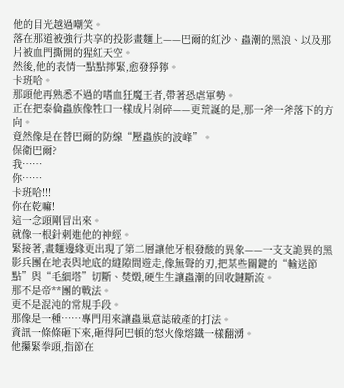他的目光越過嘲笑。
落在那道被強行共享的投影畫麵上——巴爾的紅沙、蟲潮的黑浪、以及那片被血門撕開的猩紅天空。
然後,他的表情一點點擰緊,愈發猙獰。
卡班哈。
那頭他再熟悉不過的嗜血狂魔王者,帶著恐虐軍勢。
正在把泰倫蟲族像牲口一樣成片剁碎——更荒誕的是,那一斧一斧落下的方向。
竟然像是在替巴爾的防線“壓蟲族的波峰”。
保衛巴爾?
我……
你……
卡班哈!!!
你在乾嘛!
這一念頭剛冒出來。
就像一根針刺進他的神經。
緊接著,畫麵邊緣更出現了第二層讓他牙根發酸的異象——一支支詭異的黑影兵團在地表與地底的縫隙間遊走,像無聲的刃,把某些關鍵的“輸送節點”與“毛細塔”切斷、焚燬,硬生生讓蟲潮的回收鏈斷流。
那不是帝**團的戰法。
更不是混沌的常規手段。
那像是一種……專門用來讓蟲巢意誌破產的打法。
資訊一條條砸下來,砸得阿巴頓的怒火像熔鐵一樣翻湧。
他攥緊拳頭,指節在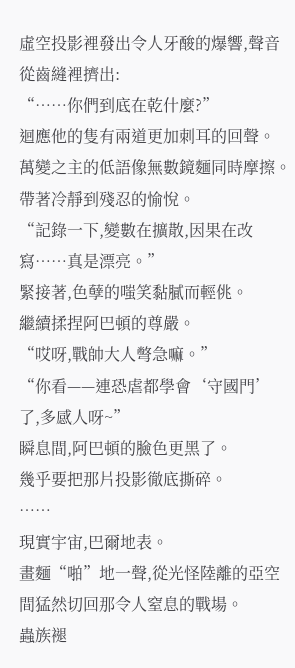虛空投影裡發出令人牙酸的爆響,聲音從齒縫裡擠出:
“……你們到底在乾什麼?”
迴應他的隻有兩道更加刺耳的回聲。
萬變之主的低語像無數鏡麵同時摩擦。
帶著冷靜到殘忍的愉悅。
“記錄一下,變數在擴散,因果在改寫……真是漂亮。”
緊接著,色孽的嗤笑黏膩而輕佻。
繼續揉捏阿巴頓的尊嚴。
“哎呀,戰帥大人彆急嘛。”
“你看——連恐虐都學會‘守國門’了,多感人呀~”
瞬息間,阿巴頓的臉色更黑了。
幾乎要把那片投影徹底撕碎。
……
現實宇宙,巴爾地表。
畫麵“啪”地一聲,從光怪陸離的亞空間猛然切回那令人窒息的戰場。
蟲族褪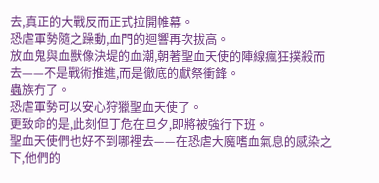去,真正的大戰反而正式拉開帷幕。
恐虐軍勢隨之躁動,血門的迴響再次拔高。
放血鬼與血獸像決堤的血潮,朝著聖血天使的陣線瘋狂撲殺而去——不是戰術推進,而是徹底的獻祭衝鋒。
蟲族冇了。
恐虐軍勢可以安心狩獵聖血天使了。
更致命的是,此刻但丁危在旦夕,即將被強行下班。
聖血天使們也好不到哪裡去——在恐虐大魔嗜血氣息的感染之下,他們的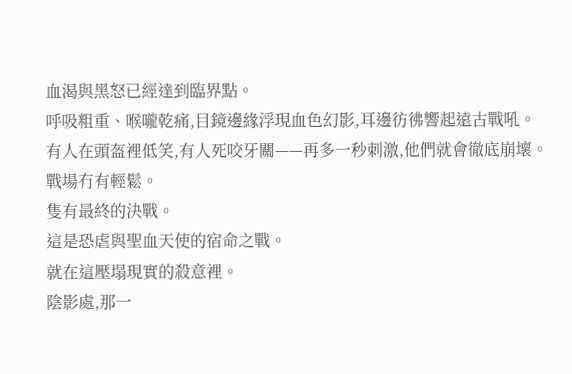血渴與黑怒已經達到臨界點。
呼吸粗重、喉嚨乾痛,目鏡邊緣浮現血色幻影,耳邊彷彿響起遠古戰吼。
有人在頭盔裡低笑,有人死咬牙關——再多一秒刺激,他們就會徹底崩壞。
戰場冇有輕鬆。
隻有最終的決戰。
這是恐虐與聖血天使的宿命之戰。
就在這壓塌現實的殺意裡。
陰影處,那一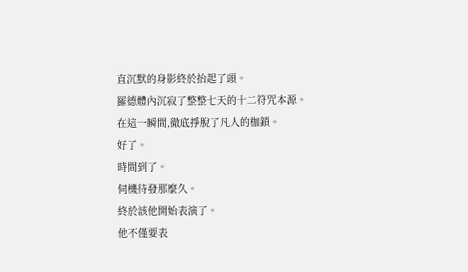直沉默的身影終於抬起了頭。
羅德體內沉寂了整整七天的十二符咒本源。
在這一瞬間,徹底掙脫了凡人的枷鎖。
好了。
時間到了。
伺機待發那麼久。
終於該他開始表演了。
他不僅要表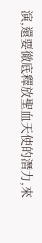演,還要徹底釋放聖血天使的潛力,來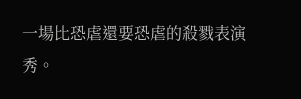一場比恐虐還要恐虐的殺戮表演秀。